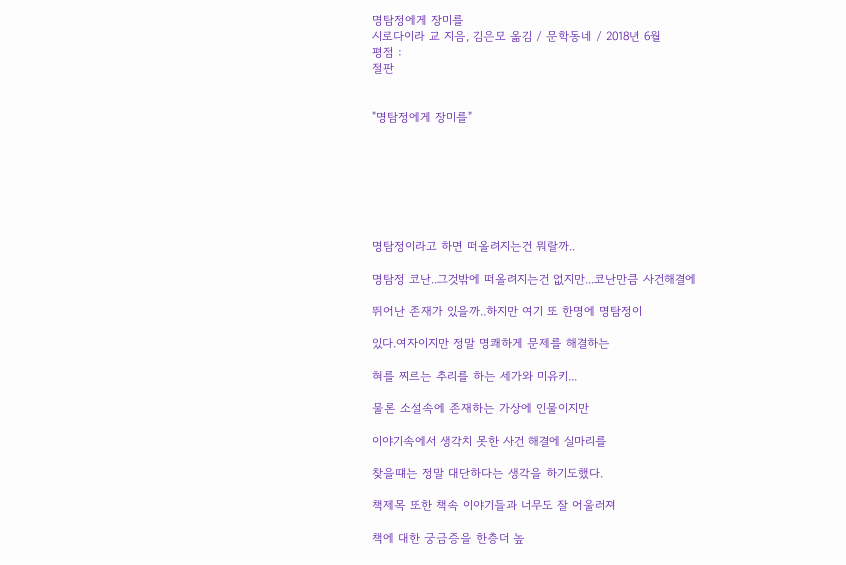명탐정에게 장미를
시로다이라 교 지음, 김은모 옮김 / 문학동네 / 2018년 6월
평점 :
절판


"명탐정에게 장미를"







명탐정이라고 하면 떠올려지는건 뭐랄까..

명탐정 코난..그것밖에 떠올려지는건 없지만...코난만큼 사건해결에

뛰어난 존재가 있을까..하지만 여기 또 한명에 명탐정이

있다.여자이지만 정말 명쾌하게 문제를 해결하는

혀를 찌르는 추리를 하는 세가와 미유키...

물론 소설속에 존재하는 가상에 인물이지만

이야기속에서 생각치 못한 사건 해결에 실마리를

찾을떄는 정말 대단하다는 생각을 하기도했다.

책제목 또한 책속 이야기들과 너무도 잘 어울러져

책에 대한 궁금증을 한층더 높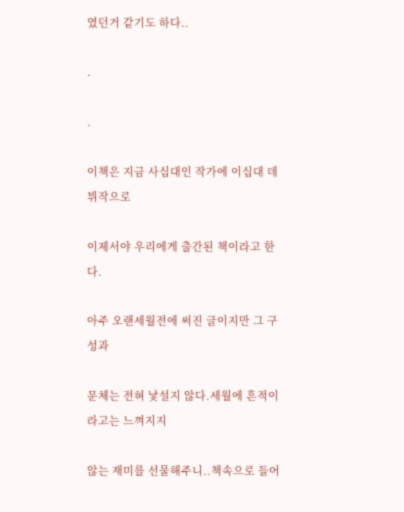였던거 같기도 하다..

.

.

이책은 지금 사십대인 작가에 이십대 데뷔작으로

이제서야 우리에게 출간된 책이라고 한다.

아주 오랜세월전에 써진 글이지만 그 구성과

문체는 전혀 낯설지 않다.세월에 흔적이라고는 느껴지지

않는 재미를 선물해주니..책속으로 들어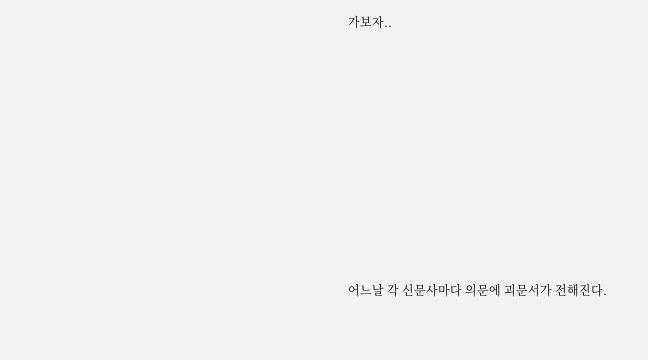가보자..









어느날 각 신문사마다 의문에 괴문서가 전해진다.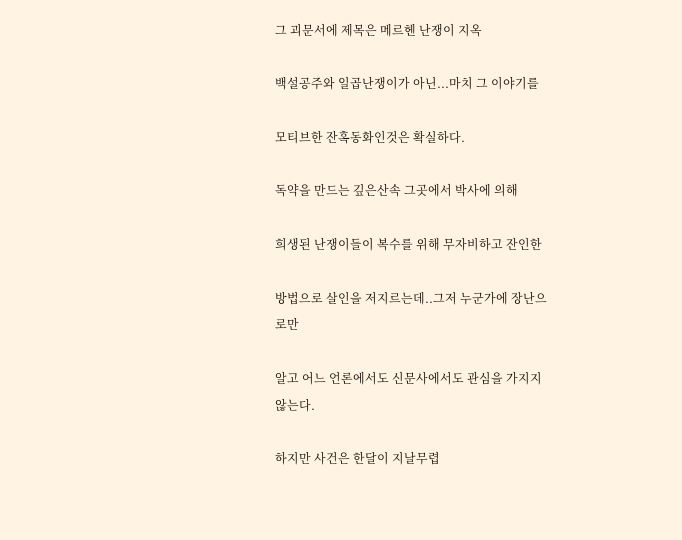그 괴문서에 제목은 메르헨 난쟁이 지옥

백설공주와 일곱난쟁이가 아닌...마치 그 이야기를

모티브한 잔혹동화인것은 확실하다.

독약을 만드는 깊은산속 그곳에서 박사에 의해

희생된 난쟁이들이 복수를 위해 무자비하고 잔인한

방법으로 살인을 저지르는데..그저 누군가에 장난으로만

알고 어느 언론에서도 신문사에서도 관심을 가지지 않는다.

하지만 사건은 한달이 지날무렵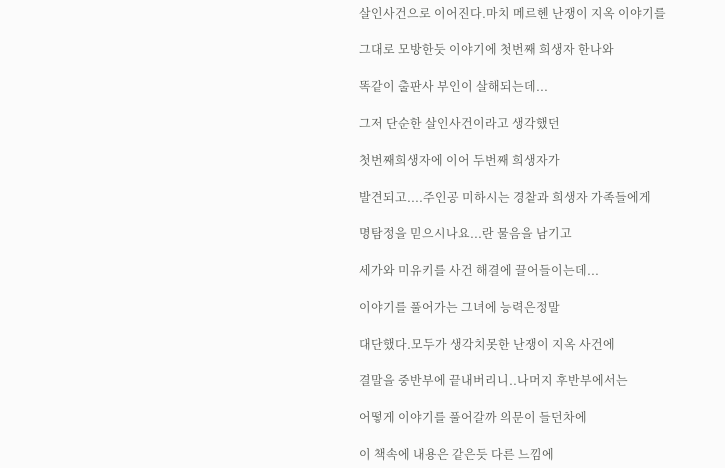살인사건으로 이어진다.마치 메르헨 난쟁이 지옥 이야기를

그대로 모방한듯 이야기에 첫번째 희생자 한나와

똑같이 출판사 부인이 살해되는데...

그저 단순한 살인사건이라고 생각했던

첫번째희생자에 이어 두번째 희생자가

발견되고....주인공 미하시는 경챁과 희생자 가족들에게

명탐정을 믿으시나요...란 물음을 남기고

세가와 미유키를 사건 해결에 끌어들이는데...

이야기를 풀어가는 그녀에 능력은정말

대단했다.모두가 생각치못한 난쟁이 지옥 사건에

결말을 중반부에 끝내버리니..나머지 후반부에서는

어떻게 이야기를 풀어갈까 의문이 들던차에

이 책속에 내용은 같은듯 다른 느낌에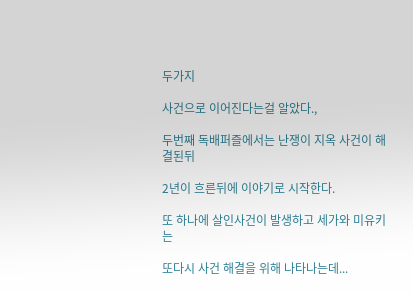두가지

사건으로 이어진다는걸 알았다.,

두번째 독배퍼즐에서는 난쟁이 지옥 사건이 해결된뒤

2년이 흐른뒤에 이야기로 시작한다.

또 하나에 살인사건이 발생하고 세가와 미유키는

또다시 사건 해결을 위해 나타나는데...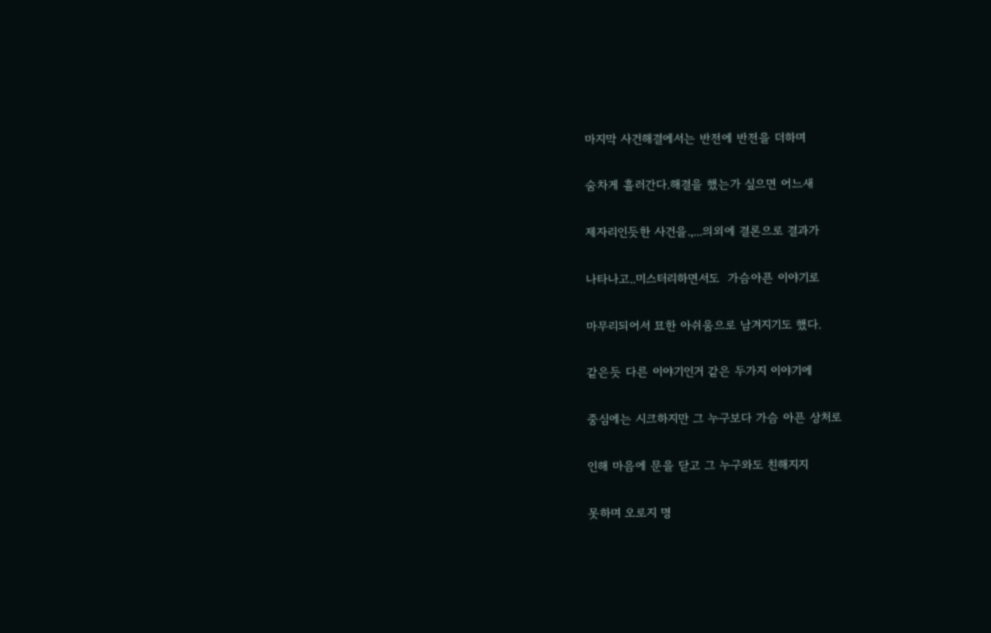마지막 사건해결에서는 반전에 반전을 더하며

숨차게 흘러간다.해결을 했는가 싶으면 어느새

제자리인듯한 사건을.,...의외에 결론으로 결과가

나타나고..미스터리하면서도  가슴아픈 이야기로

마무리되어서 묘한 아쉬움으로 남겨지기도 했다.

같은듯 다른 이야기인거 같은 두가지 이야기에

중심에는 시크하지만 그 누구보다 가슴 아픈 상처로

인해 마음에 문을 닫고 그 누구와도 친해지지

못하며 오로지 명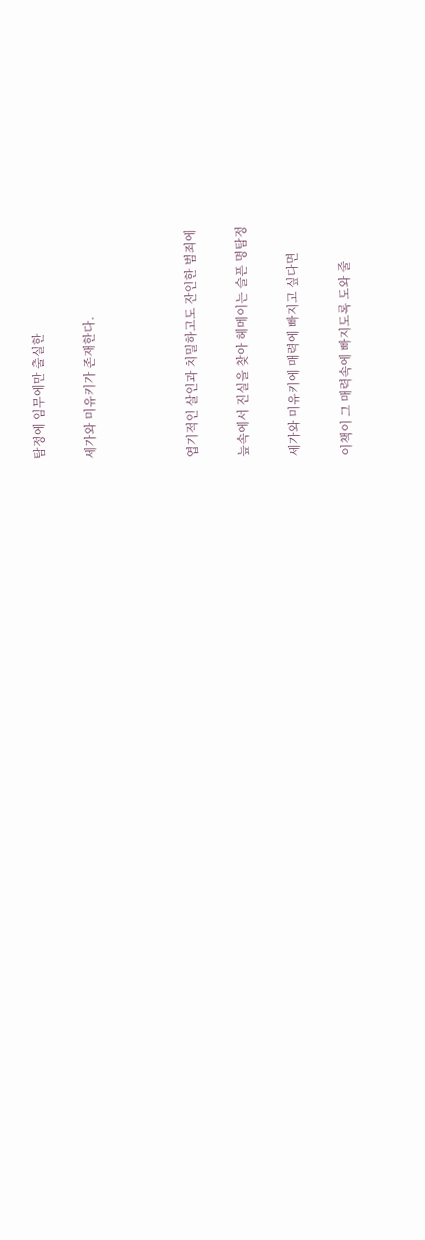탐정에 임무에만 출실한

세가와 미유키가 존재한다.



엽기적인 살인과 치밀하고도 잔인한 범죄에

늪속에서 진실을 찾아 헤메이는 슬픈 명탐정

세가와 미유키에 매력에 빠지고 싶다면

이책이 그 매력속에 빠지도록 도와 줄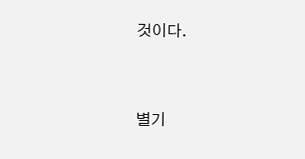것이다.



별기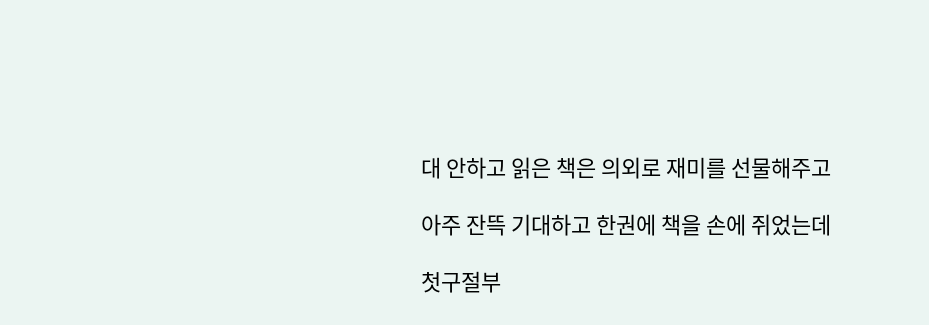대 안하고 읽은 책은 의외로 재미를 선물해주고

아주 잔뜩 기대하고 한권에 책을 손에 쥐었는데

첫구절부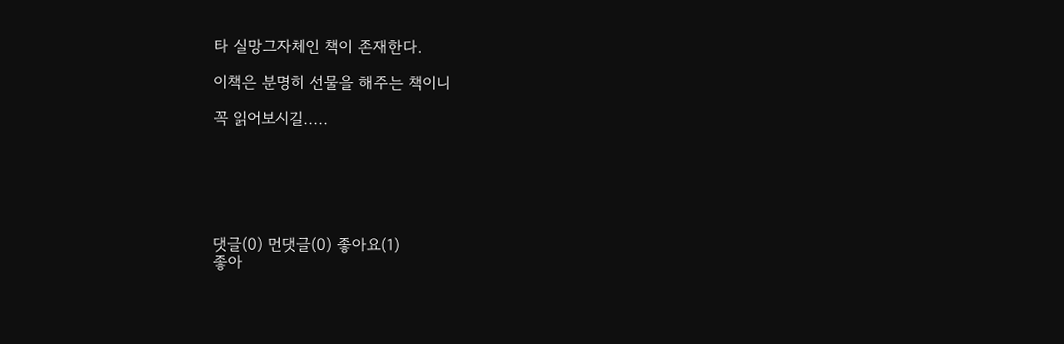타 실망그자체인 책이 존재한다.

이책은 분명히 선물을 해주는 책이니

꼭 읽어보시길.....






댓글(0) 먼댓글(0) 좋아요(1)
좋아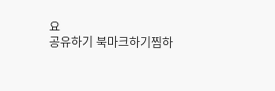요
공유하기 북마크하기찜하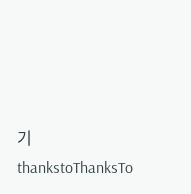기 thankstoThanksTo